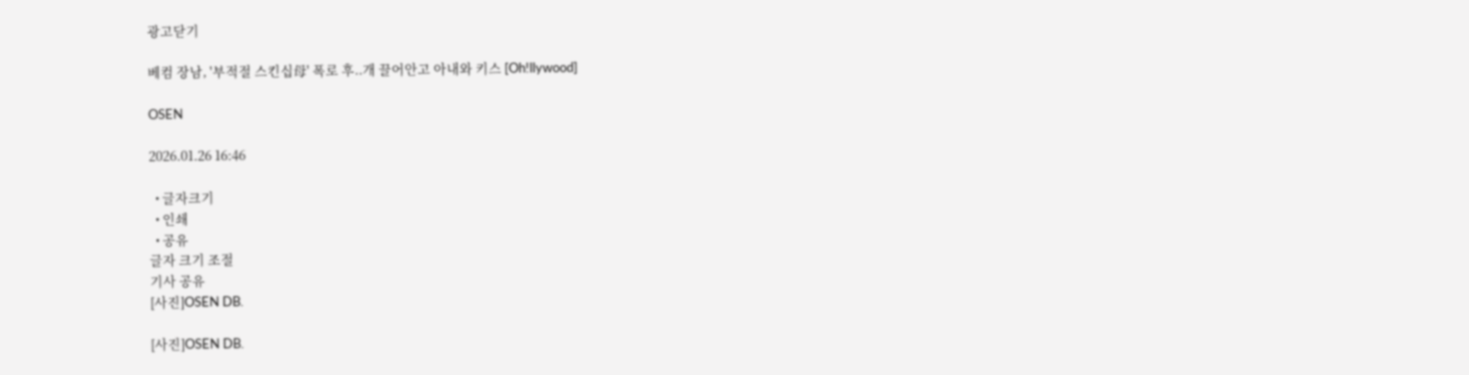광고닫기

베컴 장남, '부적절 스킨십母' 폭로 후..개 끌어안고 아내와 키스 [Oh!llywood]

OSEN

2026.01.26 16:46

  • 글자크기
  • 인쇄
  • 공유
글자 크기 조절
기사 공유
[사진]OSEN DB.

[사진]OSEN DB.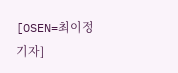[OSEN=최이정 기자]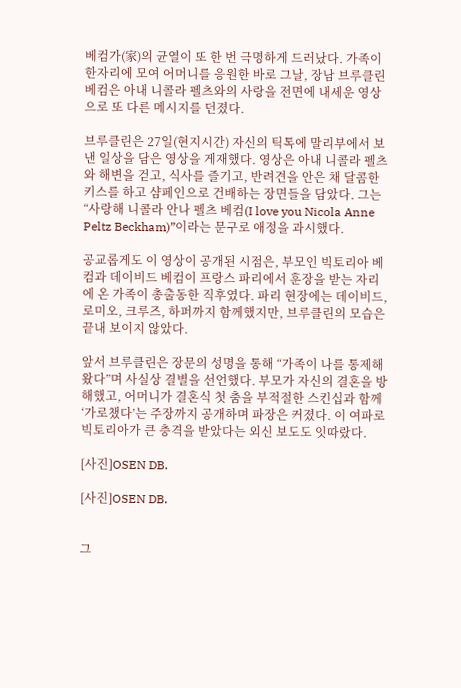베컴가(家)의 균열이 또 한 번 극명하게 드러났다. 가족이 한자리에 모여 어머니를 응원한 바로 그날, 장남 브루클린 베컴은 아내 니콜라 펠츠와의 사랑을 전면에 내세운 영상으로 또 다른 메시지를 던졌다.

브루클린은 27일(현지시간) 자신의 틱톡에 말리부에서 보낸 일상을 담은 영상을 게재했다. 영상은 아내 니콜라 펠츠와 해변을 걷고, 식사를 즐기고, 반려견을 안은 채 달콤한 키스를 하고 샴페인으로 건배하는 장면들을 담았다. 그는 “사랑해 니콜라 안나 펠츠 베컴(I love you Nicola Anne Peltz Beckham)”이라는 문구로 애정을 과시했다.

공교롭게도 이 영상이 공개된 시점은, 부모인 빅토리아 베컴과 데이비드 베컴이 프랑스 파리에서 훈장을 받는 자리에 온 가족이 총출동한 직후였다. 파리 현장에는 데이비드, 로미오, 크루즈, 하퍼까지 함께했지만, 브루클린의 모습은 끝내 보이지 않았다.

앞서 브루클린은 장문의 성명을 통해 “가족이 나를 통제해왔다”며 사실상 결별을 선언했다. 부모가 자신의 결혼을 방해했고, 어머니가 결혼식 첫 춤을 부적절한 스킨십과 함께 ‘가로챘다’는 주장까지 공개하며 파장은 커졌다. 이 여파로 빅토리아가 큰 충격을 받았다는 외신 보도도 잇따랐다.

[사진]OSEN DB.

[사진]OSEN DB.


그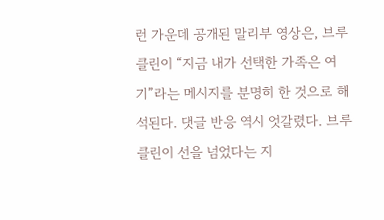런 가운데 공개된 말리부 영상은, 브루클린이 “지금 내가 선택한 가족은 여기”라는 메시지를 분명히 한 것으로 해석된다. 댓글 반응 역시 엇갈렸다. 브루클린이 선을 넘었다는 지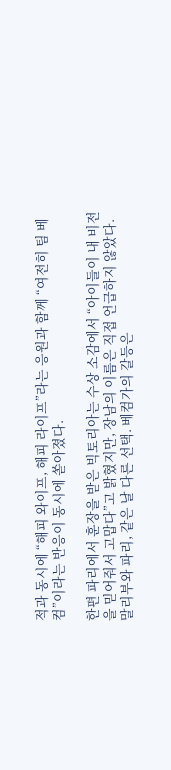적과 동시에 “해피 와이프, 해피 라이프”라는 응원과 함께 “여전히 팀 베컴”이라는 반응이 동시에 쏟아졌다.

한편 파리에서 훈장을 받은 빅토리아는 수상 소감에서 “아이들이 내 비전을 믿어줘서 고맙다”고 밝혔지만, 장남의 이름은 직접 언급하지 않았다. 말리부와 파리, 같은 날 다른 선택. 베컴가의 갈등은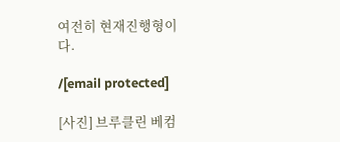여전히 현재진행형이다.

/[email protected]

[사진] 브루클린 베컴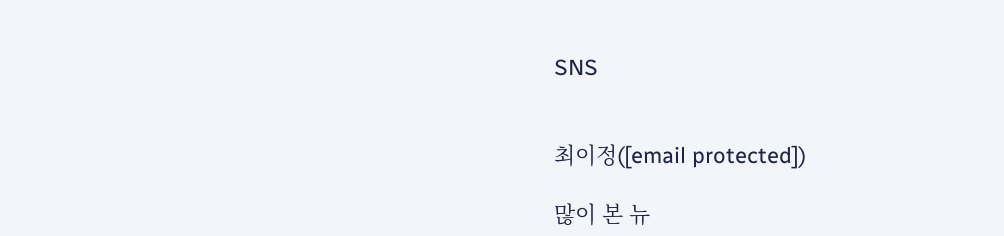SNS


최이정([email protected])

많이 본 뉴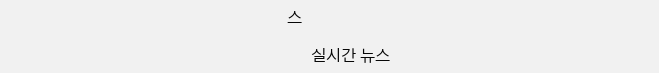스

      실시간 뉴스